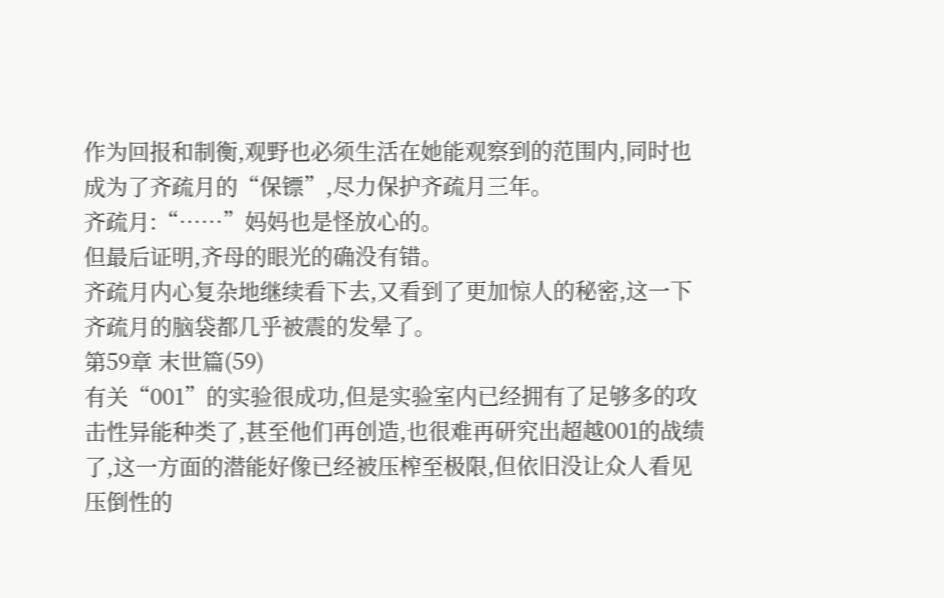作为回报和制衡,观野也必须生活在她能观察到的范围内,同时也成为了齐疏月的“保镖”,尽力保护齐疏月三年。
齐疏月:“……”妈妈也是怪放心的。
但最后证明,齐母的眼光的确没有错。
齐疏月内心复杂地继续看下去,又看到了更加惊人的秘密,这一下齐疏月的脑袋都几乎被震的发晕了。
第59章 末世篇(59)
有关“001”的实验很成功,但是实验室内已经拥有了足够多的攻击性异能种类了,甚至他们再创造,也很难再研究出超越001的战绩了,这一方面的潜能好像已经被压榨至极限,但依旧没让众人看见压倒性的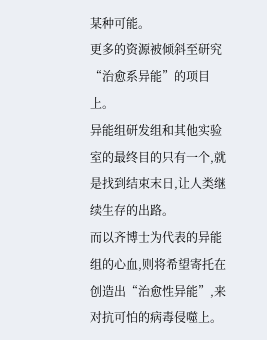某种可能。
更多的资源被倾斜至研究“治愈系异能”的项目上。
异能组研发组和其他实验室的最终目的只有一个,就是找到结束末日,让人类继续生存的出路。
而以齐博士为代表的异能组的心血,则将希望寄托在创造出“治愈性异能”,来对抗可怕的病毒侵噬上。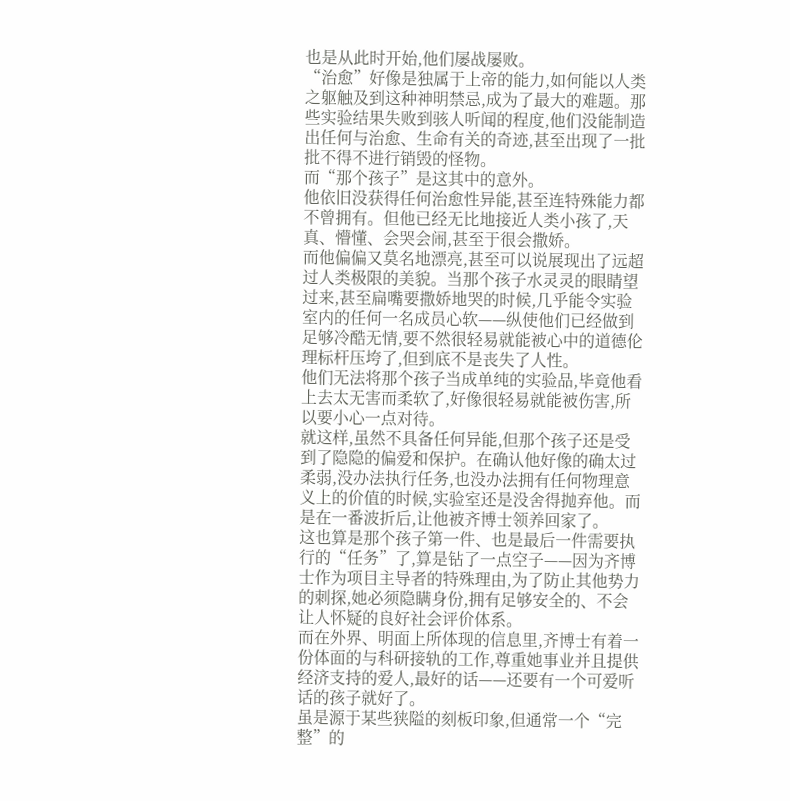也是从此时开始,他们屡战屡败。
“治愈”好像是独属于上帝的能力,如何能以人类之躯触及到这种神明禁忌,成为了最大的难题。那些实验结果失败到骇人听闻的程度,他们没能制造出任何与治愈、生命有关的奇迹,甚至出现了一批批不得不进行销毁的怪物。
而“那个孩子”是这其中的意外。
他依旧没获得任何治愈性异能,甚至连特殊能力都不曾拥有。但他已经无比地接近人类小孩了,天真、懵懂、会哭会闹,甚至于很会撒娇。
而他偏偏又莫名地漂亮,甚至可以说展现出了远超过人类极限的美貌。当那个孩子水灵灵的眼睛望过来,甚至扁嘴要撒娇地哭的时候,几乎能令实验室内的任何一名成员心软——纵使他们已经做到足够冷酷无情,要不然很轻易就能被心中的道德伦理标杆压垮了,但到底不是丧失了人性。
他们无法将那个孩子当成单纯的实验品,毕竟他看上去太无害而柔软了,好像很轻易就能被伤害,所以要小心一点对待。
就这样,虽然不具备任何异能,但那个孩子还是受到了隐隐的偏爱和保护。在确认他好像的确太过柔弱,没办法执行任务,也没办法拥有任何物理意义上的价值的时候,实验室还是没舍得抛弃他。而是在一番波折后,让他被齐博士领养回家了。
这也算是那个孩子第一件、也是最后一件需要执行的“任务”了,算是钻了一点空子——因为齐博士作为项目主导者的特殊理由,为了防止其他势力的刺探,她必须隐瞒身份,拥有足够安全的、不会让人怀疑的良好社会评价体系。
而在外界、明面上所体现的信息里,齐博士有着一份体面的与科研接轨的工作,尊重她事业并且提供经济支持的爱人,最好的话——还要有一个可爱听话的孩子就好了。
虽是源于某些狭隘的刻板印象,但通常一个“完整”的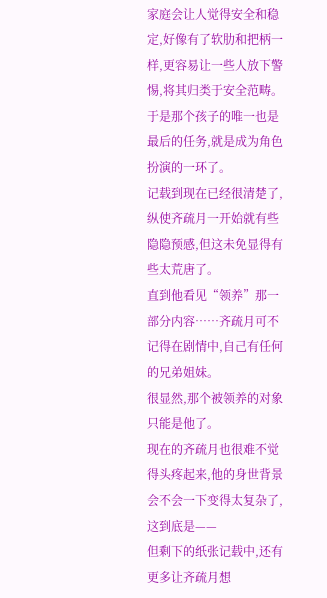家庭会让人觉得安全和稳定,好像有了软肋和把柄一样,更容易让一些人放下警惕,将其归类于安全范畴。
于是那个孩子的唯一也是最后的任务,就是成为角色扮演的一环了。
记载到现在已经很清楚了,纵使齐疏月一开始就有些隐隐预感,但这未免显得有些太荒唐了。
直到他看见“领养”那一部分内容……齐疏月可不记得在剧情中,自己有任何的兄弟姐妹。
很显然,那个被领养的对象只能是他了。
现在的齐疏月也很难不觉得头疼起来,他的身世背景会不会一下变得太复杂了,这到底是——
但剩下的纸张记载中,还有更多让齐疏月想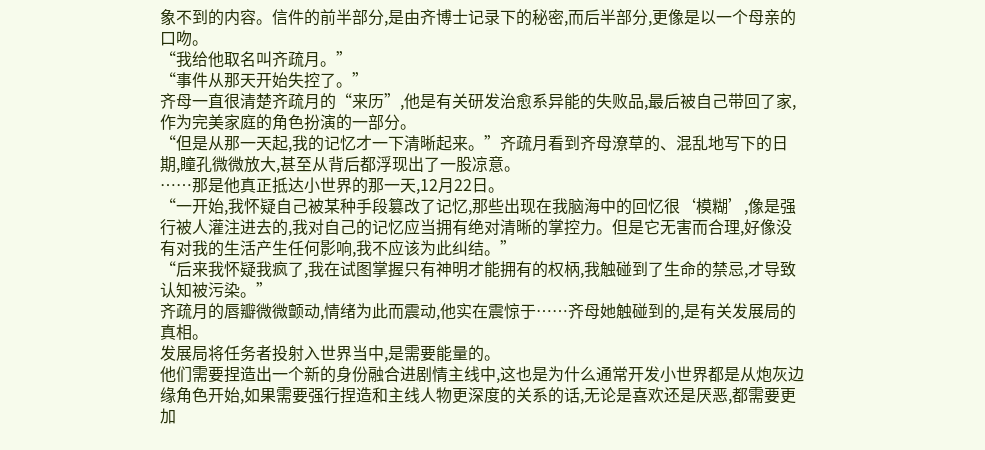象不到的内容。信件的前半部分,是由齐博士记录下的秘密,而后半部分,更像是以一个母亲的口吻。
“我给他取名叫齐疏月。”
“事件从那天开始失控了。”
齐母一直很清楚齐疏月的“来历”,他是有关研发治愈系异能的失败品,最后被自己带回了家,作为完美家庭的角色扮演的一部分。
“但是从那一天起,我的记忆才一下清晰起来。”齐疏月看到齐母潦草的、混乱地写下的日期,瞳孔微微放大,甚至从背后都浮现出了一股凉意。
……那是他真正抵达小世界的那一天,12月22日。
“一开始,我怀疑自己被某种手段篡改了记忆,那些出现在我脑海中的回忆很‘模糊’,像是强行被人灌注进去的,我对自己的记忆应当拥有绝对清晰的掌控力。但是它无害而合理,好像没有对我的生活产生任何影响,我不应该为此纠结。”
“后来我怀疑我疯了,我在试图掌握只有神明才能拥有的权柄,我触碰到了生命的禁忌,才导致认知被污染。”
齐疏月的唇瓣微微颤动,情绪为此而震动,他实在震惊于……齐母她触碰到的,是有关发展局的真相。
发展局将任务者投射入世界当中,是需要能量的。
他们需要捏造出一个新的身份融合进剧情主线中,这也是为什么通常开发小世界都是从炮灰边缘角色开始,如果需要强行捏造和主线人物更深度的关系的话,无论是喜欢还是厌恶,都需要更加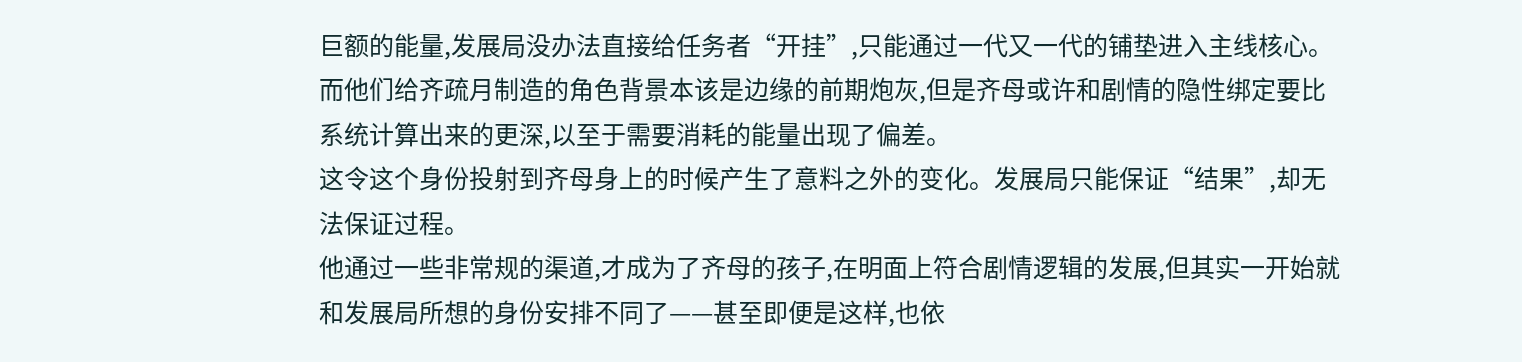巨额的能量,发展局没办法直接给任务者“开挂”,只能通过一代又一代的铺垫进入主线核心。
而他们给齐疏月制造的角色背景本该是边缘的前期炮灰,但是齐母或许和剧情的隐性绑定要比系统计算出来的更深,以至于需要消耗的能量出现了偏差。
这令这个身份投射到齐母身上的时候产生了意料之外的变化。发展局只能保证“结果”,却无法保证过程。
他通过一些非常规的渠道,才成为了齐母的孩子,在明面上符合剧情逻辑的发展,但其实一开始就和发展局所想的身份安排不同了——甚至即便是这样,也依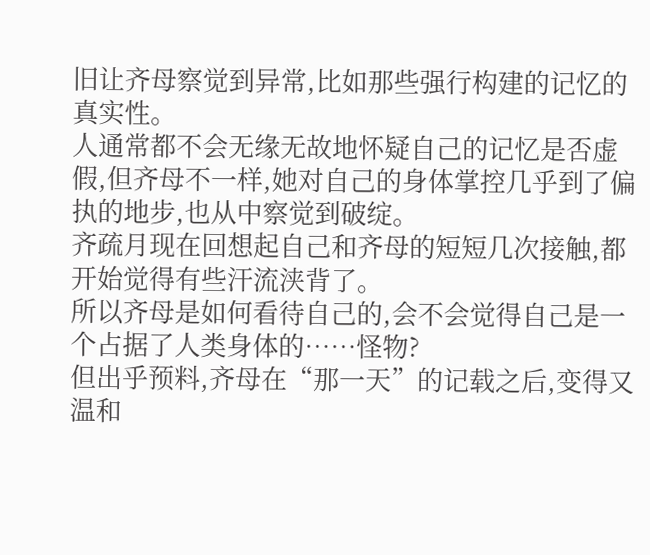旧让齐母察觉到异常,比如那些强行构建的记忆的真实性。
人通常都不会无缘无故地怀疑自己的记忆是否虚假,但齐母不一样,她对自己的身体掌控几乎到了偏执的地步,也从中察觉到破绽。
齐疏月现在回想起自己和齐母的短短几次接触,都开始觉得有些汗流浃背了。
所以齐母是如何看待自己的,会不会觉得自己是一个占据了人类身体的……怪物?
但出乎预料,齐母在“那一天”的记载之后,变得又温和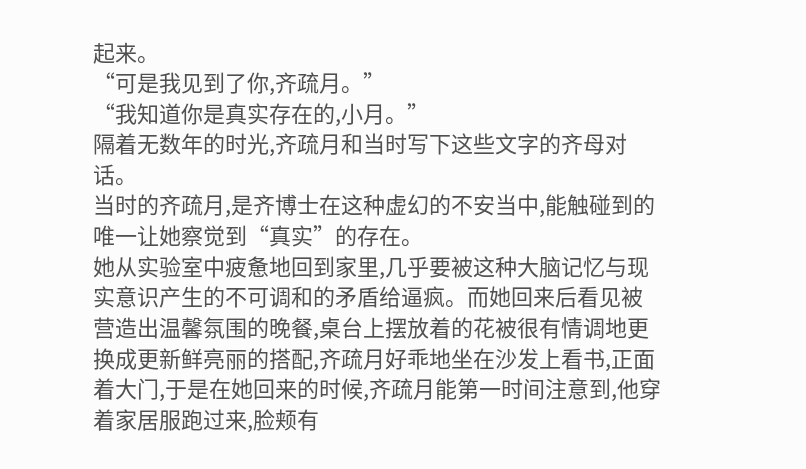起来。
“可是我见到了你,齐疏月。”
“我知道你是真实存在的,小月。”
隔着无数年的时光,齐疏月和当时写下这些文字的齐母对话。
当时的齐疏月,是齐博士在这种虚幻的不安当中,能触碰到的唯一让她察觉到“真实”的存在。
她从实验室中疲惫地回到家里,几乎要被这种大脑记忆与现实意识产生的不可调和的矛盾给逼疯。而她回来后看见被营造出温馨氛围的晚餐,桌台上摆放着的花被很有情调地更换成更新鲜亮丽的搭配,齐疏月好乖地坐在沙发上看书,正面着大门,于是在她回来的时候,齐疏月能第一时间注意到,他穿着家居服跑过来,脸颊有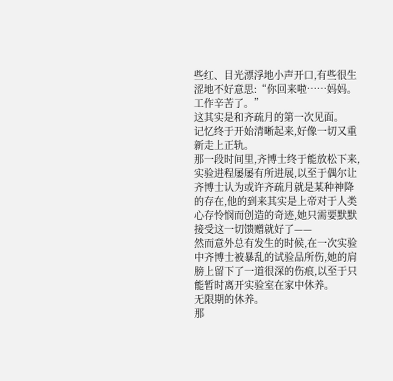些红、目光漂浮地小声开口,有些很生涩地不好意思:“你回来啦……妈妈。工作辛苦了。”
这其实是和齐疏月的第一次见面。
记忆终于开始清晰起来,好像一切又重新走上正轨。
那一段时间里,齐博士终于能放松下来,实验进程屡屡有所进展,以至于偶尔让齐博士认为或许齐疏月就是某种神降的存在,他的到来其实是上帝对于人类心存怜悯而创造的奇迹,她只需要默默接受这一切馈赠就好了——
然而意外总有发生的时候,在一次实验中齐博士被暴乱的试验品所伤,她的肩膀上留下了一道很深的伤痕,以至于只能暂时离开实验室在家中休养。
无限期的休养。
那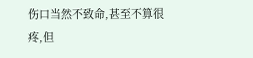伤口当然不致命,甚至不算很疼,但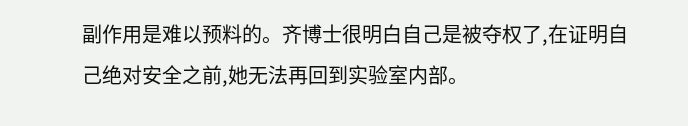副作用是难以预料的。齐博士很明白自己是被夺权了,在证明自己绝对安全之前,她无法再回到实验室内部。